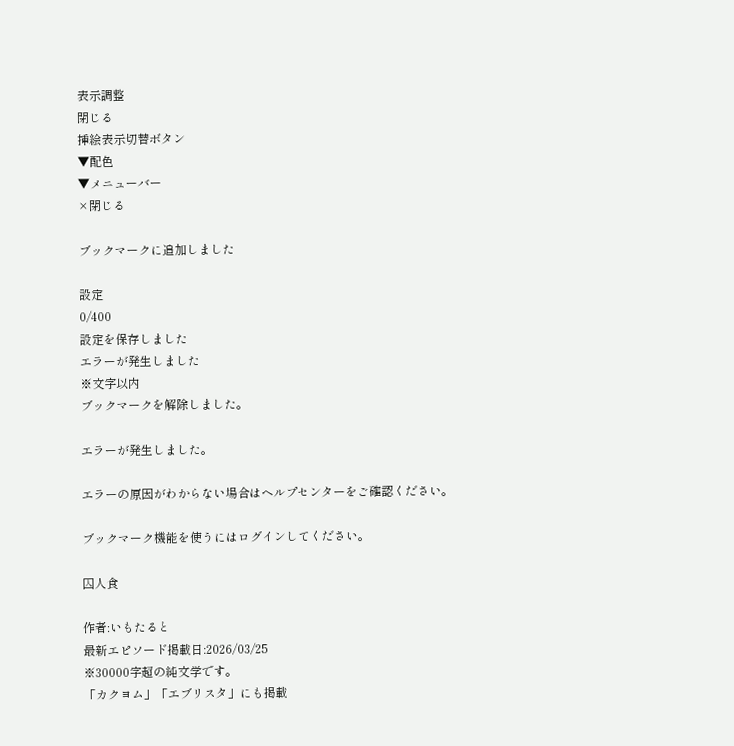表示調整
閉じる
挿絵表示切替ボタン
▼配色
▼メニューバー
×閉じる

ブックマークに追加しました

設定
0/400
設定を保存しました
エラーが発生しました
※文字以内
ブックマークを解除しました。

エラーが発生しました。

エラーの原因がわからない場合はヘルプセンターをご確認ください。

ブックマーク機能を使うにはログインしてください。

囚人食

作者:いもたると
最新エピソード掲載日:2026/03/25
※30000字超の純文学です。
「カクヨム」「エブリスタ」にも掲載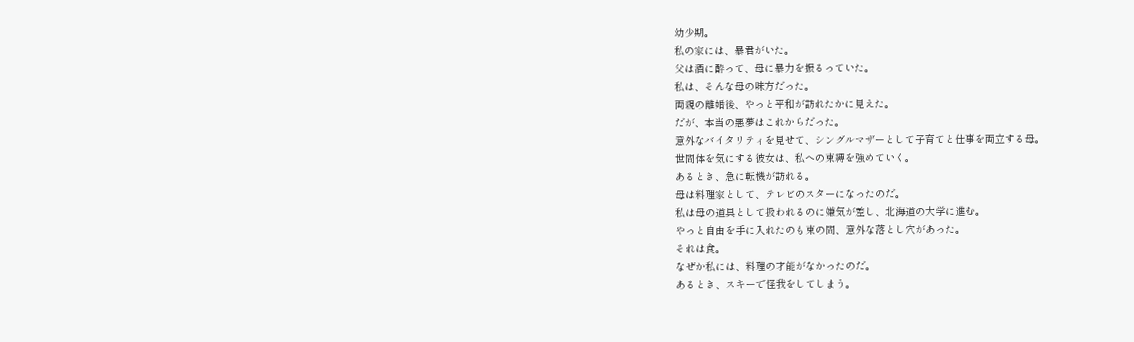幼少期。
私の家には、暴君がいた。
父は酒に酔って、母に暴力を振るっていた。
私は、そんな母の味方だった。
両親の離婚後、やっと平和が訪れたかに見えた。
だが、本当の悪夢はこれからだった。
意外なバイタリティを見せて、シングルマザーとして子育てと仕事を両立する母。
世間体を気にする彼女は、私への束縛を強めていく。
あるとき、急に転機が訪れる。
母は料理家として、テレビのスターになったのだ。
私は母の道具として扱われるのに嫌気が差し、北海道の大学に進む。
やっと自由を手に入れたのも束の間、意外な落とし穴があった。
それは食。
なぜか私には、料理の才能がなかったのだ。
あるとき、スキーで怪我をしてしまう。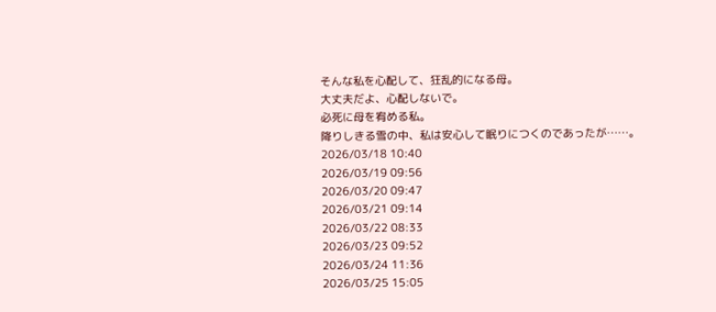そんな私を心配して、狂乱的になる母。
大丈夫だよ、心配しないで。
必死に母を宥める私。
降りしきる雪の中、私は安心して眠りにつくのであったが……。
2026/03/18 10:40
2026/03/19 09:56
2026/03/20 09:47
2026/03/21 09:14
2026/03/22 08:33
2026/03/23 09:52
2026/03/24 11:36
2026/03/25 15:05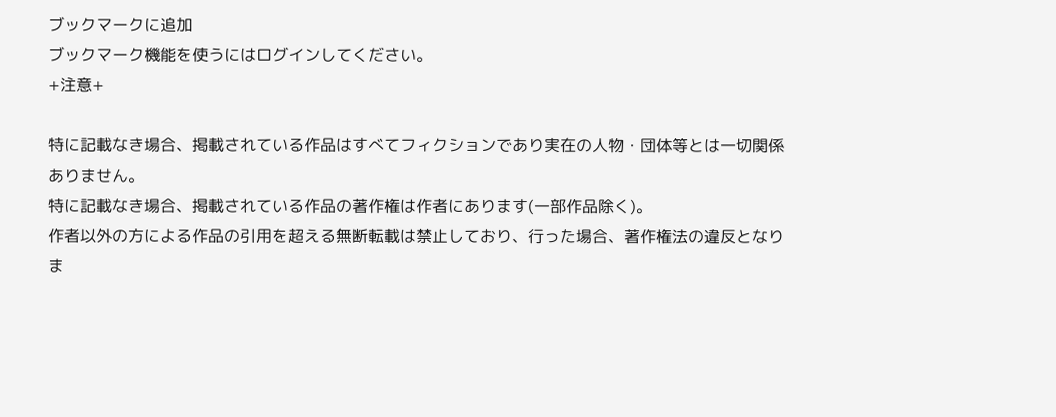ブックマークに追加
ブックマーク機能を使うにはログインしてください。
+注意+

特に記載なき場合、掲載されている作品はすべてフィクションであり実在の人物・団体等とは一切関係ありません。
特に記載なき場合、掲載されている作品の著作権は作者にあります(一部作品除く)。
作者以外の方による作品の引用を超える無断転載は禁止しており、行った場合、著作権法の違反となりま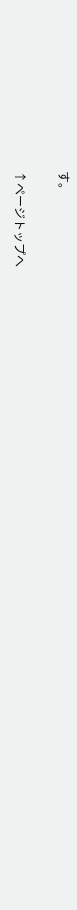す。

↑ページトップへ